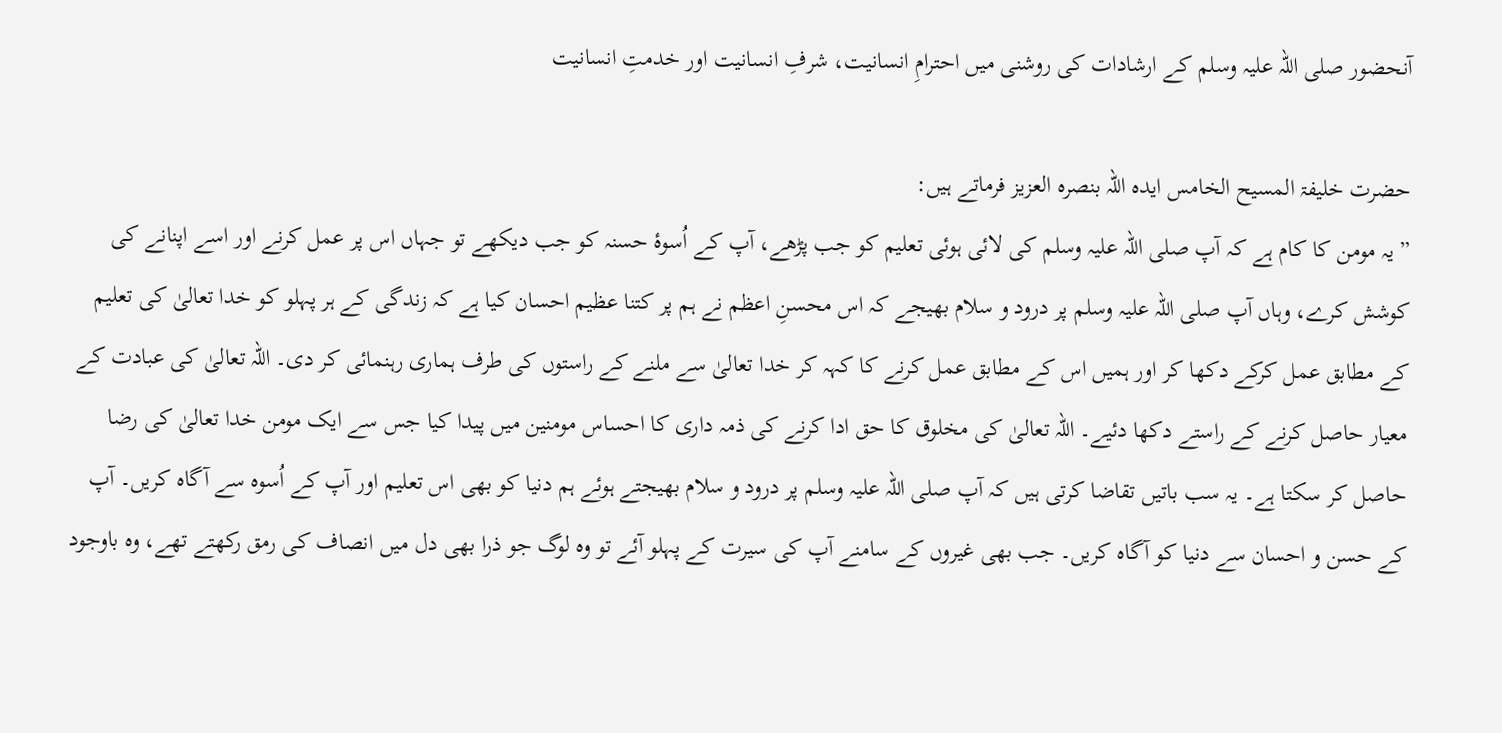آنحضور صلی اللہ علیہ وسلم کے ارشادات کی روشنی میں احترامِ انسانیت، شرفِ انسانیت اور خدمتِ انسانیت

حضرت خلیفۃ المسیح الخامس ایدہ اللہ بنصرہ العزیز فرماتے ہیں:
”یہ مومن کا کام ہے کہ آپ صلی اللہ علیہ وسلم کی لائی ہوئی تعلیم کو جب پڑھے، آپ کے اُسوۂ حسنہ کو جب دیکھے تو جہاں اس پر عمل کرنے اور اسے اپنانے کی کوشش کرے، وہاں آپ صلی اللہ علیہ وسلم پر درود و سلام بھیجے کہ اس محسنِ اعظم نے ہم پر کتنا عظیم احسان کیا ہے کہ زندگی کے ہر پہلو کو خدا تعالیٰ کی تعلیم کے مطابق عمل کرکے دکھا کر اور ہمیں اس کے مطابق عمل کرنے کا کہہ کر خدا تعالیٰ سے ملنے کے راستوں کی طرف ہماری رہنمائی کر دی۔ اللہ تعالیٰ کی عبادت کے معیار حاصل کرنے کے راستے دکھا دئیے۔ اللہ تعالیٰ کی مخلوق کا حق ادا کرنے کی ذمہ داری کا احساس مومنین میں پیدا کیا جس سے ایک مومن خدا تعالیٰ کی رضا حاصل کر سکتا ہے۔ یہ سب باتیں تقاضا کرتی ہیں کہ آپ صلی اللہ علیہ وسلم پر درود و سلام بھیجتے ہوئے ہم دنیا کو بھی اس تعلیم اور آپ کے اُسوہ سے آگاہ کریں۔ آپ کے حسن و احسان سے دنیا کو آگاہ کریں۔ جب بھی غیروں کے سامنے آپ کی سیرت کے پہلو آئے تو وہ لوگ جو ذرا بھی دل میں انصاف کی رمق رکھتے تھے، وہ باوجود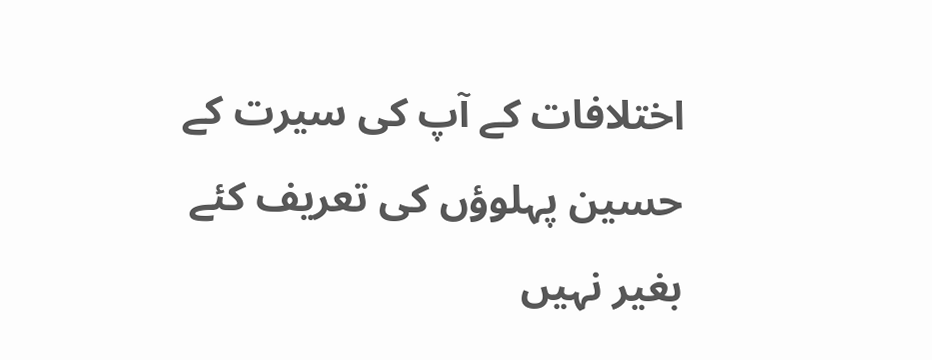اختلافات کے آپ کی سیرت کے حسین پہلوؤں کی تعریف کئے بغیر نہیں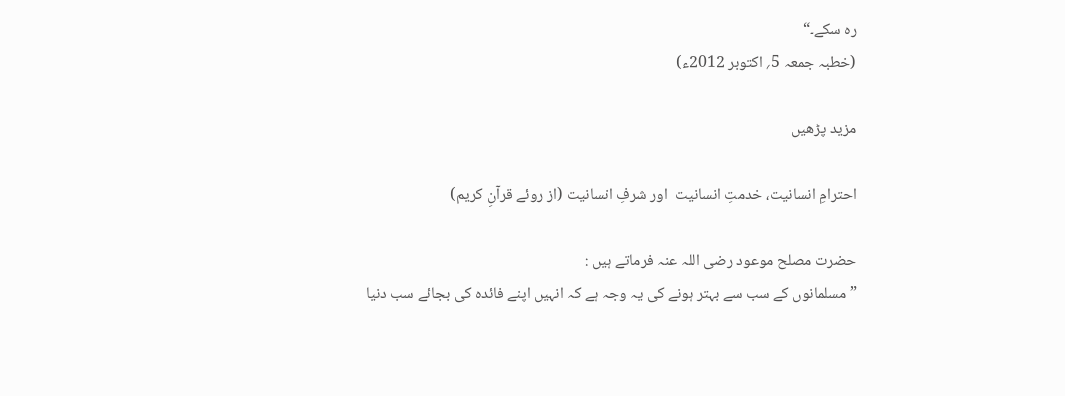رہ سکے۔“
(خطبہ جمعہ 5؍ اکتوبر 2012ء)

مزید پڑھیں

احترامِ انسانیت، خدمتِ انسانیت  اور شرفِ انسانیت (از روئے قرآنِ کریم)

حضرت مصلح موعود رضی اللہ عنہ فرماتے ہیں :
”مسلمانوں کے سب سے بہتر ہونے کی یہ وجہ ہے کہ انہیں اپنے فائدہ کی بجائے سب دنیا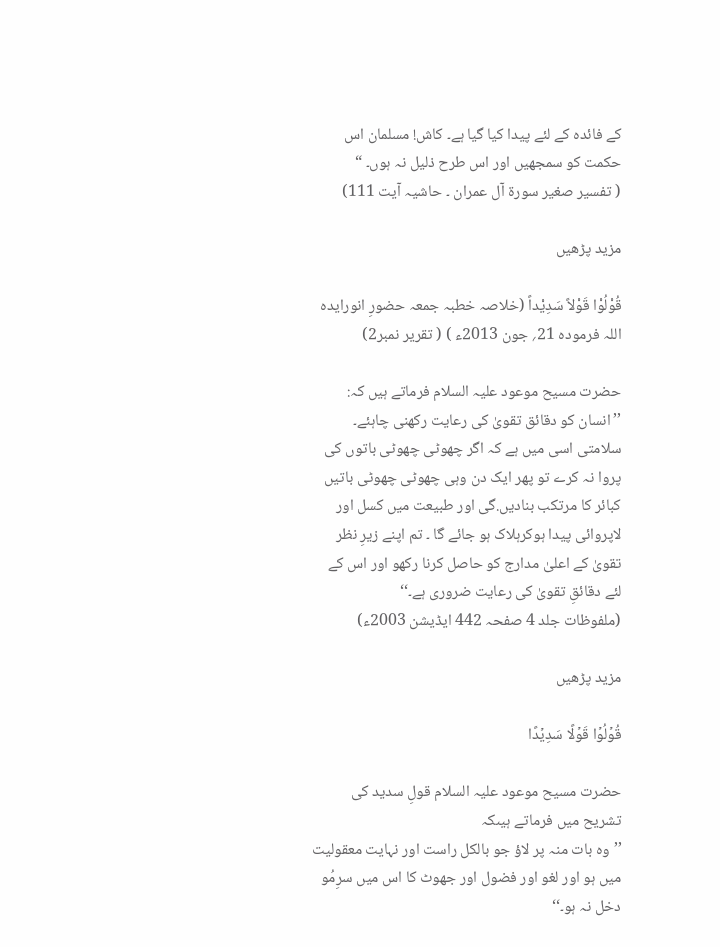کے فائدہ کے لئے پیدا کیا گیا ہے۔ کاش! مسلمان اس حکمت کو سمجھیں اور اس طرح ذلیل نہ ہوں۔ “
( تفسیر صغیر سورۃ آل عمران ۔ حاشیہ آیت 111)

مزید پڑھیں

قُوْلُوْا قَوْلاً سَدِیْداً (خلاصہ خطبہ جمعہ حضورِ انورایدہ اللہ فرمودہ 21؍ جون 2013ء ) ( تقریر نمبر2)

حضرت مسیح موعود علیہ السلام فرماتے ہیں کہ:
’’انسان کو دقائق تقویٰ کی رعایت رکھنی چاہئے۔ سلامتی اسی میں ہے کہ اگر چھوٹی چھوٹی باتوں کی پروا نہ کرے تو پھر ایک دن وہی چھوٹی چھوٹی باتیں کبائر کا مرتکب بنادیں.گی اور طبیعت میں کسل اور لاپروائی پیدا ہوکرہلاک ہو جائے گا ۔ تم اپنے زیرِ نظر تقویٰ کے اعلیٰ مدارج کو حاصل کرنا رکھو اور اس کے لئے دقائقِ تقویٰ کی رعایت ضروری ہے۔‘‘
(ملفوظات جلد 4 صفحہ 442 ایڈیشن 2003ء)

مزید پڑھیں

قُوۡلُوۡا قَوۡلًا سَدِیۡدًا

حضرت مسیح موعود علیہ السلام قولِ سدید کی تشریح میں فرماتے ہیںکہ
’’وہ بات منہ پر لاؤ جو بالکل راست اور نہایت معقولیت میں ہو اور لغو اور فضول اور جھوٹ کا اس میں سرِمُو دخل نہ ہو۔‘‘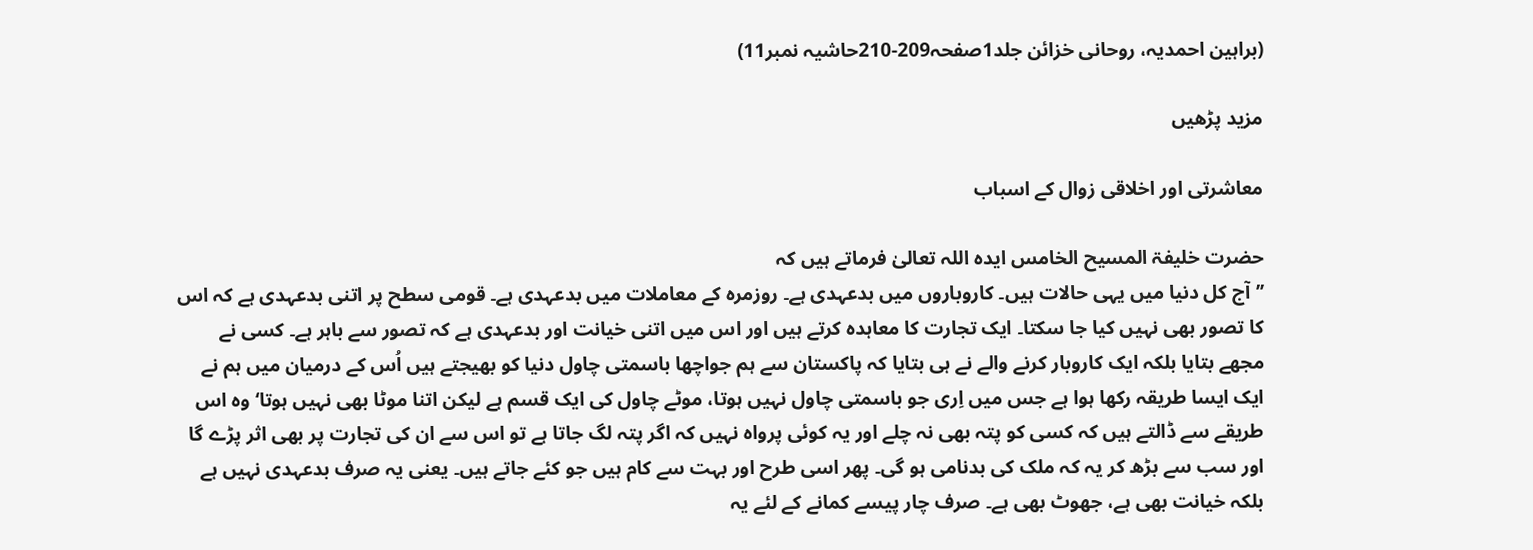(براہین احمدیہ، روحانی خزائن جلد1صفحہ209-210حاشیہ نمبر11)

مزید پڑھیں

معاشرتی اور اخلاقی زوال کے اسباب

حضرت خلیفۃ المسیح الخامس ایدہ اللہ تعالیٰ فرماتے ہیں کہ
’’آج کل دنیا میں یہی حالات ہیں۔ کاروباروں میں بدعہدی ہے۔ روزمرہ کے معاملات میں بدعہدی ہے۔ قومی سطح پر اتنی بدعہدی ہے کہ اس کا تصور بھی نہیں کیا جا سکتا۔ ایک تجارت کا معاہدہ کرتے ہیں اور اس میں اتنی خیانت اور بدعہدی ہے کہ تصور سے باہر ہے۔ کسی نے مجھے بتایا بلکہ ایک کاروبار کرنے والے نے ہی بتایا کہ پاکستان سے ہم جواچھا باسمتی چاول دنیا کو بھیجتے ہیں اُس کے درمیان میں ہم نے ایک ایسا طریقہ رکھا ہوا ہے جس میں اِری جو باسمتی چاول نہیں ہوتا، موٹے چاول کی ایک قسم ہے لیکن اتنا موٹا بھی نہیں ہوتا‘ وہ اس طریقے سے ڈالتے ہیں کہ کسی کو پتہ بھی نہ چلے اور یہ کوئی پرواہ نہیں کہ اگر پتہ لگ جاتا ہے تو اس سے ان کی تجارت پر بھی اثر پڑے گا اور سب سے بڑھ کر یہ کہ ملک کی بدنامی ہو گی۔ پھر اسی طرح اور بہت سے کام ہیں جو کئے جاتے ہیں۔ یعنی یہ صرف بدعہدی نہیں ہے بلکہ خیانت بھی ہے، جھوٹ بھی ہے۔ صرف چار پیسے کمانے کے لئے یہ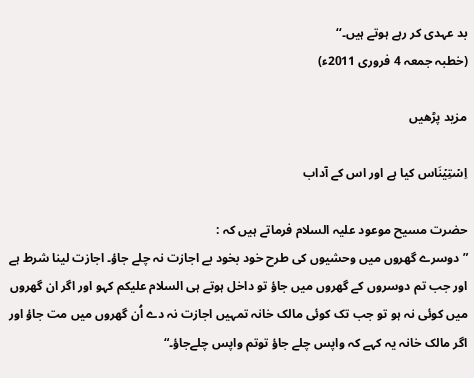بد عہدی کر رہے ہوتے ہیں۔‘‘
(خطبہ جمعہ 4 فروری 2011ء)

مزید پڑھیں

اِسۡتِیۡنَاس کیا ہے اور اس کے آداب

حضرت مسیح موعود علیہ السلام فرماتے ہیں کہ :
” دوسرے گھروں میں وحشیوں کی طرح خود بخود بے اجازت نہ چلے جاؤ۔ اجازت لینا شرط ہے اور جب تم دوسروں کے گھروں میں جاؤ تو داخل ہوتے ہی السلام علیکم کہو اور اگر ان گھروں میں کوئی نہ ہو تو جب تک کوئی مالک خانہ تمہیں اجازت نہ دے اُن گھروں میں مت جاؤ اور اگر مالک خانہ یہ کہے کہ واپس چلے جاؤ توتم واپس چلےجاؤ۔“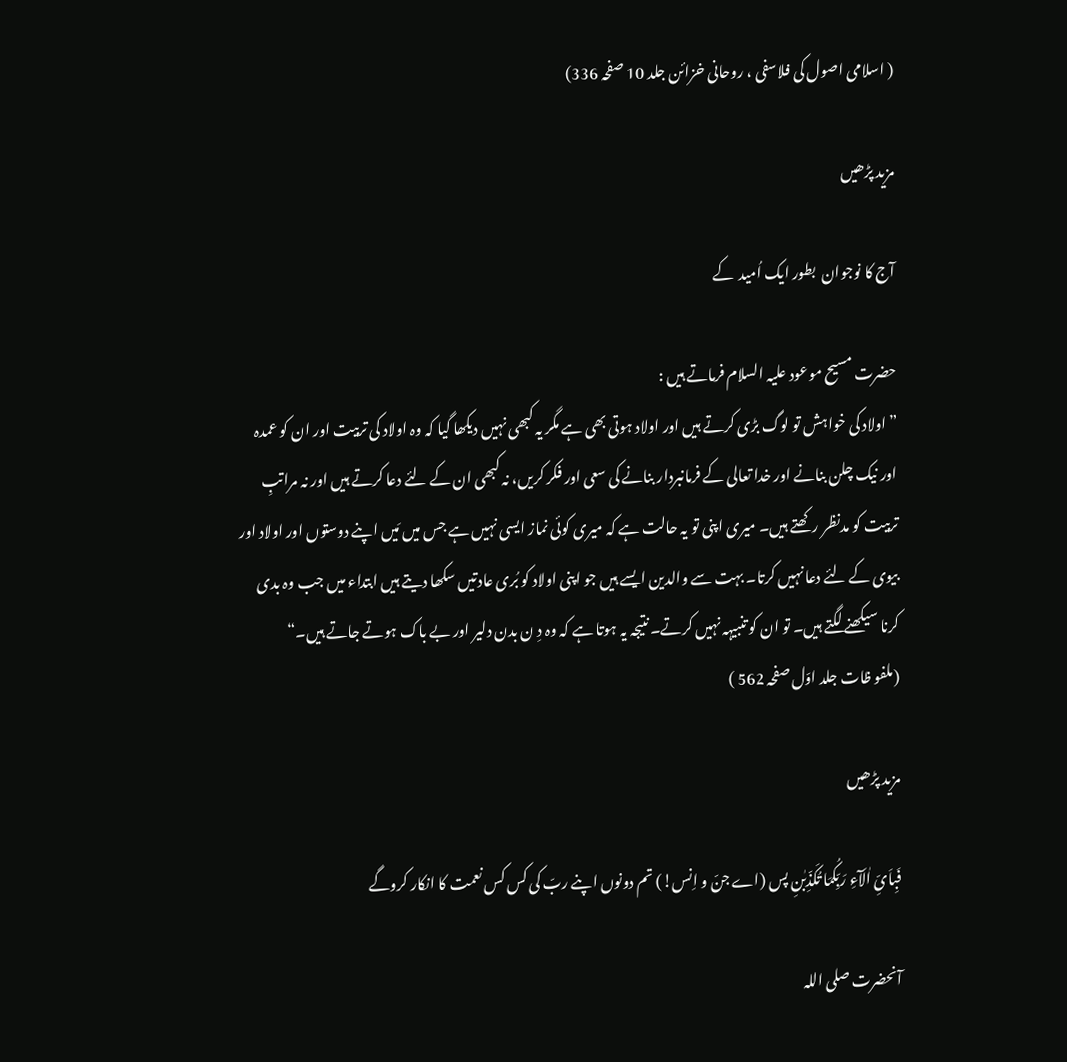( اسلامی اصول کی فلاسفی ، روحانی خزائن جلد 10 صفحہ 336)

مزید پڑھیں

آج کا نوجوان  بطور ایک اُمید  کے

حضرت مسیح موعود علیہ السلام فرماتے ہیں :
”اولاد کی خواہش تو لوگ بڑی کرتے ہیں اور اولاد ہوتی بھی ہے مگر یہ کبھی نہیں دیکھا گیا کہ وہ اولاد کی تربیت اور ان کو عمدہ اور نیک چلن بنانے اور خدا تعالی کے فرمانبردار بنانے کی سعی اور فکر کریں، نہ کبھی ان کے لئے دعا کرتے ہیں اور نہ مراتبِ تربیت کو مدنظر رکھتے ہیں۔ میری اپنی تو یہ حالت ہے کہ میری کوئی نماز ایسی نہیں ہے جس میں مَیں اپنے دوستوں اور اولاد اور بیوی کے لئے دعا نہیں کرتا۔ بہت سے والدین ایسے ہیں جو اپنی اولاد کو بُری عادتیں سکھا دیتے ہیں ابتداء میں جب وہ بدی کرنا سیکھنے لگتے ہیں۔ تو ان کو تنبیہہ نہیں کرتے۔ نتیجہ یہ ہوتا ہے کہ وہ دِ ن بدن دلیر اور بے باک ہوتے جاتے ہیں۔“
(ملفو ظات جلد اوّل صفحہ 562 )

مزید پڑھیں

فَبِاَیِّ اٰلَآءِ رَبِّکُمَا تُکَذِّبٰنِ پس (اے جنّ و اِنس!) تم دونوں اپنے ربّ کی کس کس نعمت کا انکار کروگے

آنحضرت صلی اللہ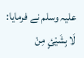علیہ وسلم نے فرمایا:
لَا بِشَیْئٍ مِنْ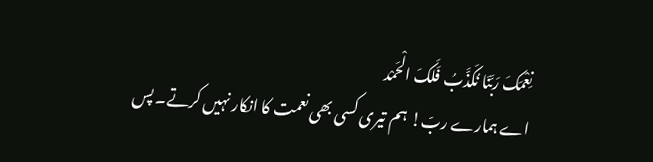نِعْمَکَ رَبَّنَا نُکَذَّبُ فَلَکَ الْحَمْد
اے ہمارے ربّ! ہم تیری کسی بھی نعمت کا انکار نہیں کرتے۔ پس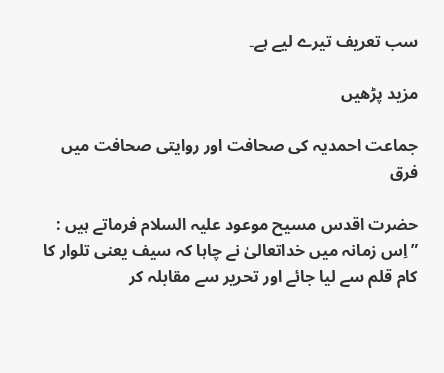سب تعریف تیرے لیے ہے۔

مزید پڑھیں

جماعت احمدیہ کی صحافت اور روایتی صحافت میں فرق

حضرت اقدس مسیح موعود علیہ السلام فرماتے ہیں :
” اِس زمانہ میں خداتعالیٰ نے چاہا کہ سیف یعنی تلوار کا کام قلم سے لیا جائے اور تحریر سے مقابلہ کر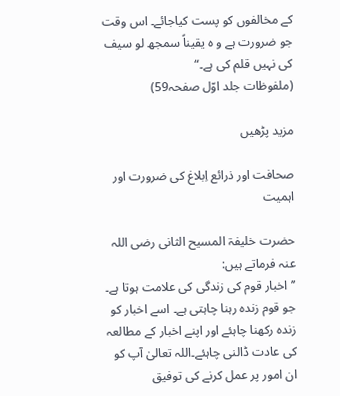کے مخالفوں کو پست کیاجائے۔ اس وقت جو ضرورت ہے و ہ یقیناً سمجھ لو سیف کی نہیں قلم کی ہے۔“
(ملفوظات جلد اوّل صفحہ59)

مزید پڑھیں

صحافت اور ذرائع اِبلاغ کی ضرورت اور اہمیت

حضرت خلیفۃ المسیح الثانی رضی اللہ عنہ فرماتے ہیں:
’’اخبار قوم کی زندگی کی علامت ہوتا ہے۔ جو قوم زندہ رہنا چاہتی ہے۔ اسے اخبار کو زندہ رکھنا چاہئے اور اپنے اخبار کے مطالعہ کی عادت ڈالنی چاہئے۔اللہ تعالیٰ آپ کو ان امور پر عمل کرنے کی توفیق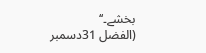بخشے۔‘‘
(الفضل 31دسمبر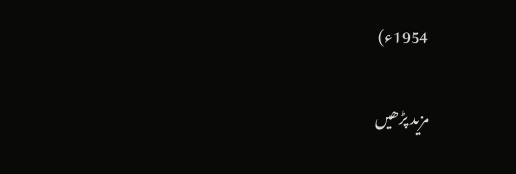1954ء)

مزید پڑھیں